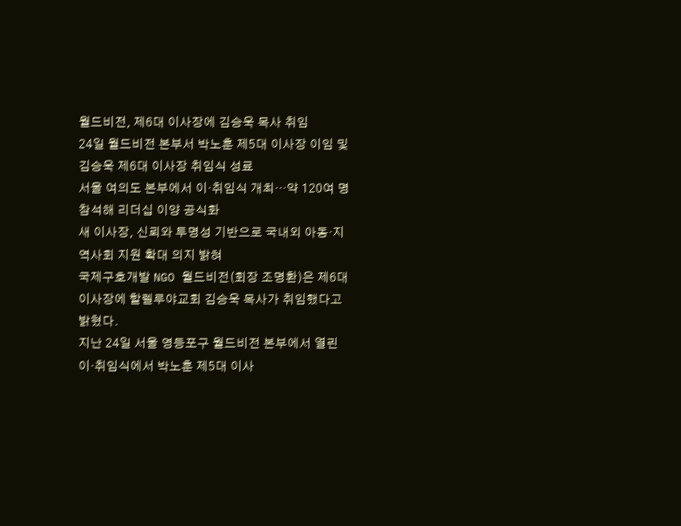월드비전, 제6대 이사장에 김승욱 목사 취임
24일 월드비전 본부서 박노훈 제5대 이사장 이임 및 김승욱 제6대 이사장 취임식 성료
서울 여의도 본부에서 이·취임식 개최…약 120여 명 참석해 리더십 이양 공식화
새 이사장, 신뢰와 투명성 기반으로 국내외 아동·지역사회 지원 확대 의지 밝혀
국제구호개발 NGO 월드비전(회장 조명환)은 제6대 이사장에 할렐루야교회 김승욱 목사가 취임했다고 밝혔다.
지난 24일 서울 영등포구 월드비전 본부에서 열린 이·취임식에서 박노훈 제5대 이사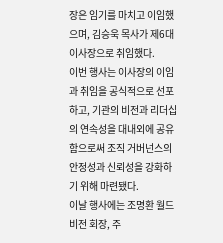장은 임기를 마치고 이임했으며, 김승욱 목사가 제6대 이사장으로 취임했다.
이번 행사는 이사장의 이임과 취임을 공식적으로 선포하고, 기관의 비전과 리더십의 연속성을 대내외에 공유함으로써 조직 거버넌스의 안정성과 신뢰성을 강화하기 위해 마련됐다.
이날 행사에는 조명환 월드비전 회장, 주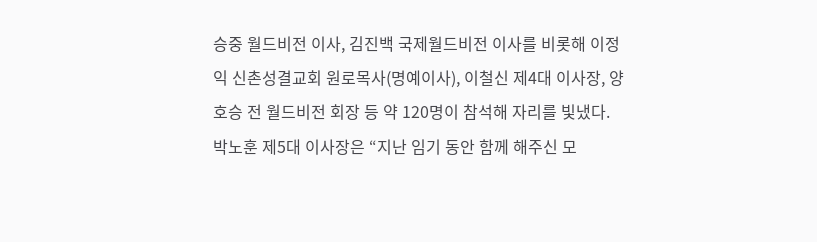승중 월드비전 이사, 김진백 국제월드비전 이사를 비롯해 이정익 신촌성결교회 원로목사(명예이사), 이철신 제4대 이사장, 양호승 전 월드비전 회장 등 약 120명이 참석해 자리를 빛냈다.
박노훈 제5대 이사장은 “지난 임기 동안 함께 해주신 모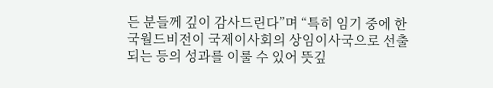든 분들께 깊이 감사드린다”며 “특히 임기 중에 한국월드비전이 국제이사회의 상임이사국으로 선출되는 등의 성과를 이룰 수 있어 뜻깊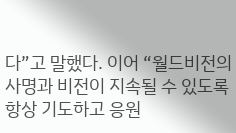다”고 말했다. 이어 “월드비전의 사명과 비전이 지속될 수 있도록 항상 기도하고 응원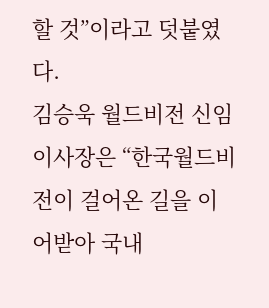할 것”이라고 덧붙였다.
김승욱 월드비전 신임 이사장은 “한국월드비전이 걸어온 길을 이어받아 국내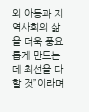외 아동과 지역사회의 삶을 더욱 풍요롭게 만드는 데 최선을 다할 것”이라며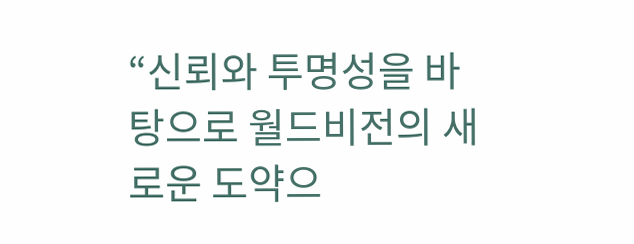“신뢰와 투명성을 바탕으로 월드비전의 새로운 도약으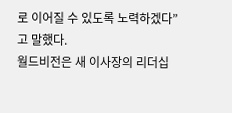로 이어질 수 있도록 노력하겠다”고 말했다.
월드비전은 새 이사장의 리더십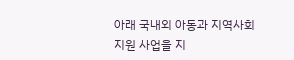아래 국내외 아동과 지역사회 지원 사업을 지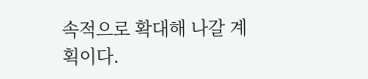속적으로 확대해 나갈 계획이다.